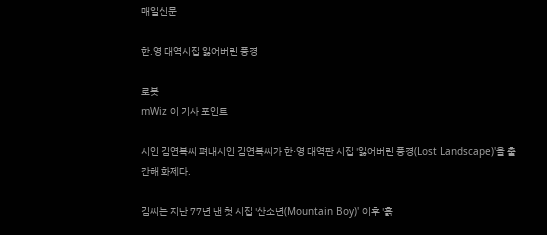매일신문

한.영 대역시집 잃어버린 풍경

로봇
mWiz 이 기사 포인트

시인 김연복씨 펴내시인 김연복씨가 한·영 대역판 시집 '잃어버린 풍경(Lost Landscape)'을 출간해 화제다.

김씨는 지난 77년 낸 첫 시집 '산소년(Mountain Boy)' 이후 '흙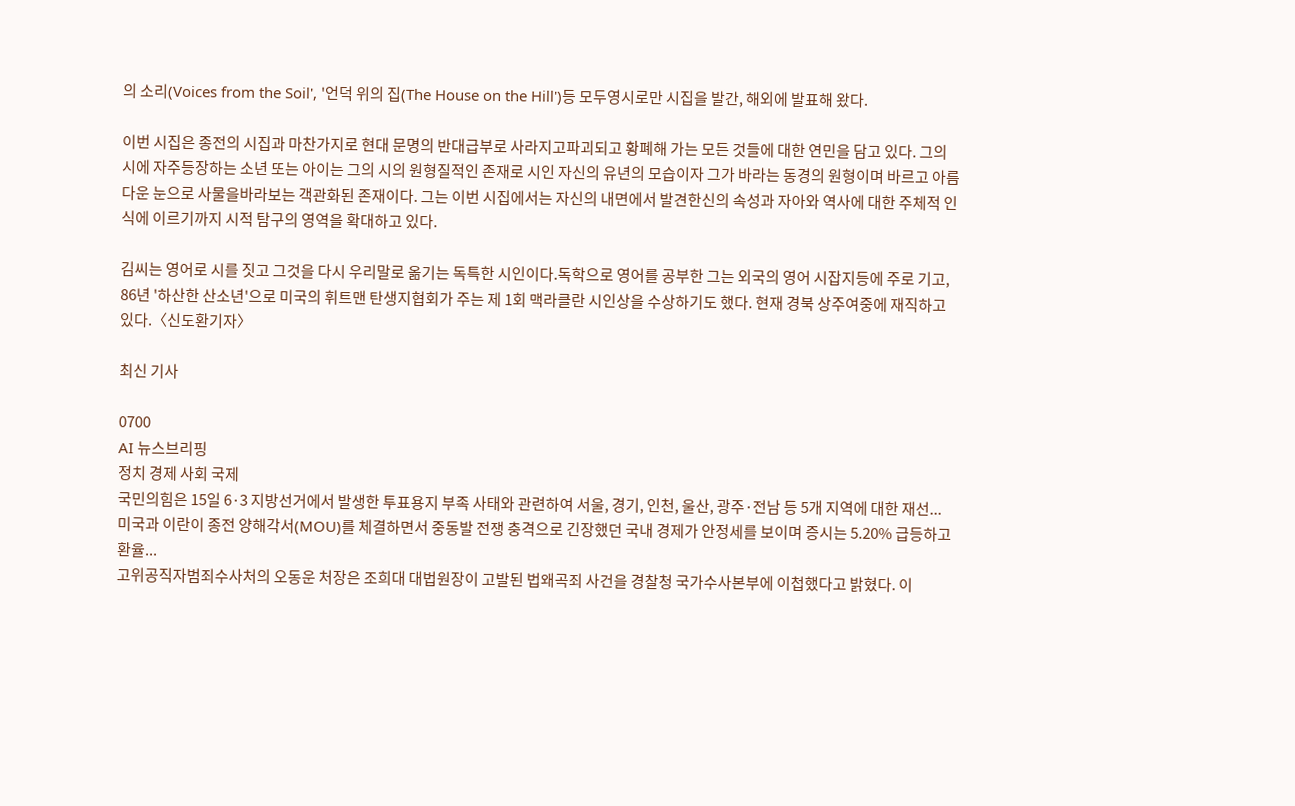의 소리(Voices from the Soil', '언덕 위의 집(The House on the Hill')등 모두영시로만 시집을 발간, 해외에 발표해 왔다.

이번 시집은 종전의 시집과 마찬가지로 현대 문명의 반대급부로 사라지고파괴되고 황폐해 가는 모든 것들에 대한 연민을 담고 있다. 그의 시에 자주등장하는 소년 또는 아이는 그의 시의 원형질적인 존재로 시인 자신의 유년의 모습이자 그가 바라는 동경의 원형이며 바르고 아름다운 눈으로 사물을바라보는 객관화된 존재이다. 그는 이번 시집에서는 자신의 내면에서 발견한신의 속성과 자아와 역사에 대한 주체적 인식에 이르기까지 시적 탐구의 영역을 확대하고 있다.

김씨는 영어로 시를 짓고 그것을 다시 우리말로 옮기는 독특한 시인이다.독학으로 영어를 공부한 그는 외국의 영어 시잡지등에 주로 기고, 86년 '하산한 산소년'으로 미국의 휘트맨 탄생지협회가 주는 제 1회 맥라클란 시인상을 수상하기도 했다. 현재 경북 상주여중에 재직하고 있다.〈신도환기자〉

최신 기사

0700
AI 뉴스브리핑
정치 경제 사회 국제
국민의힘은 15일 6·3 지방선거에서 발생한 투표용지 부족 사태와 관련하여 서울, 경기, 인천, 울산, 광주·전남 등 5개 지역에 대한 재선...
미국과 이란이 종전 양해각서(MOU)를 체결하면서 중동발 전쟁 충격으로 긴장했던 국내 경제가 안정세를 보이며 증시는 5.20% 급등하고 환율...
고위공직자범죄수사처의 오동운 처장은 조희대 대법원장이 고발된 법왜곡죄 사건을 경찰청 국가수사본부에 이첩했다고 밝혔다. 이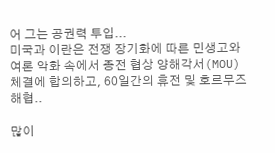어 그는 공권력 투입...
미국과 이란은 전쟁 장기화에 따른 민생고와 여론 악화 속에서 종전 협상 양해각서(MOU) 체결에 합의하고, 60일간의 휴전 및 호르무즈 해협..

많이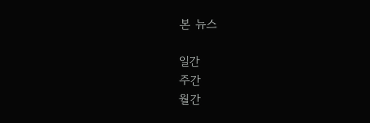본 뉴스

일간
주간
월간